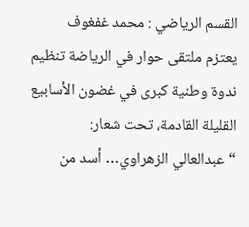القسم الرياضي : محمد غفغوف
يعتزم ملتقى حوار في الرياضة تنظيم ندوة وطنية كبرى في غضون الأسابيع القليلة القادمة، تحت شعار:
“عبدالعالي الزهراوي… أسد من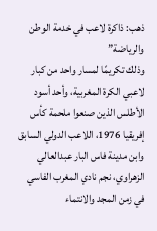ذهب: ذاكرة لاعب في خدمة الوطن والرياضة”
وذلك تكريمًا لمسار واحد من كبار لاعبي الكرة المغربية، وأحد أسود الأطلس الذين صنعوا ملحمة كأس إفريقيا 1976، اللاعب الدولي السابق وابن مدينة فاس البار عبدالعالي الزهراوي، نجم نادي المغرب الفاسي في زمن المجد والانتماء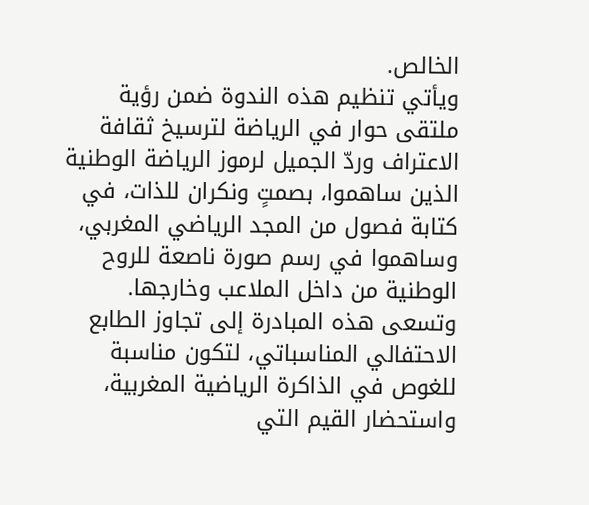الخالص.
ويأتي تنظيم هذه الندوة ضمن رؤية ملتقى حوار في الرياضة لترسيخ ثقافة الاعتراف وردّ الجميل لرموز الرياضة الوطنية الذين ساهموا، بصمتٍ ونكران للذات، في كتابة فصول من المجد الرياضي المغربي، وساهموا في رسم صورة ناصعة للروح الوطنية من داخل الملاعب وخارجها.
وتسعى هذه المبادرة إلى تجاوز الطابع الاحتفالي المناسباتي، لتكون مناسبة للغوص في الذاكرة الرياضية المغربية، واستحضار القيم التي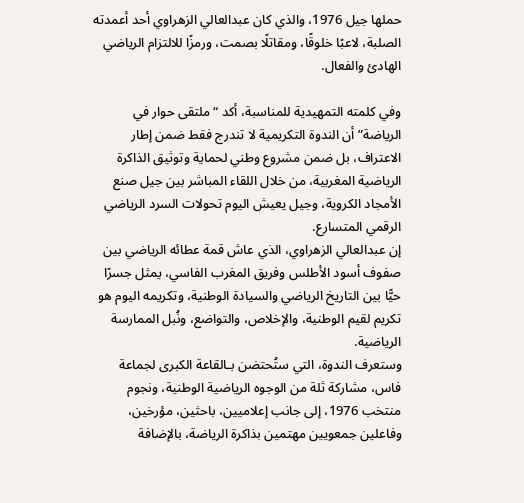حملها جيل 1976، والذي كان عبدالعالي الزهراوي أحد أعمدته الصلبة، لاعبًا خلوقًا، ومقاتلًا بصمت، ورمزًا للالتزام الرياضي الهادئ والفعال.

وفي كلمته التمهيدية للمناسبة، أكد “ملتقى حوار في الرياضة” أن الندوة التكريمية لا تندرج فقط ضمن إطار الاعتراف، بل ضمن مشروع وطني لحماية وتوثيق الذاكرة الرياضية المغربية، من خلال اللقاء المباشر بين جيل صنع الأمجاد الكروية، وجيل يعيش اليوم تحولات السرد الرياضي الرقمي المتسارع.
إن عبدالعالي الزهراوي، الذي عاش قمة عطائه الرياضي بين صفوف أسود الأطلس وفريق المغرب الفاسي، يمثل جسرًا حيًّا بين التاريخ الرياضي والسيادة الوطنية، وتكريمه اليوم هو تكريم لقيم الوطنية، والإخلاص، والتواضع، ونُبل الممارسة الرياضية.
وستعرف الندوة، التي ستُحتضن بـالقاعة الكبرى لجماعة فاس، مشاركة ثلة من الوجوه الرياضية الوطنية، ونجوم منتخب 1976، إلى جانب إعلاميين، باحثين، مؤرخين، وفاعلين جمعويين مهتمين بذاكرة الرياضة، بالإضافة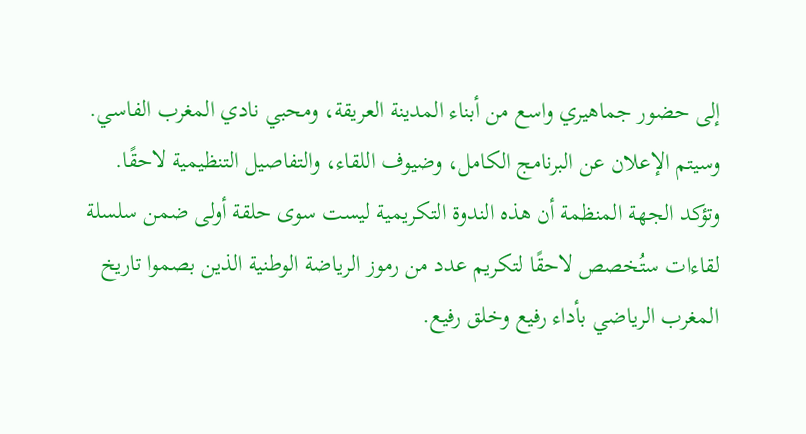إلى حضور جماهيري واسع من أبناء المدينة العريقة، ومحبي نادي المغرب الفاسي.
وسيتم الإعلان عن البرنامج الكامل، وضيوف اللقاء، والتفاصيل التنظيمية لاحقًا.
وتؤكد الجهة المنظمة أن هذه الندوة التكريمية ليست سوى حلقة أولى ضمن سلسلة لقاءات ستُخصص لاحقًا لتكريم عدد من رموز الرياضة الوطنية الذين بصموا تاريخ المغرب الرياضي بأداء رفيع وخلق رفيع.